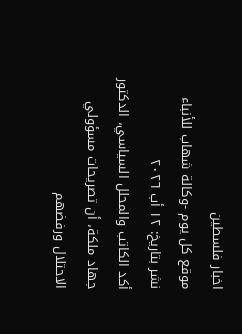اخبار فلسطين
موقع كل يوم -وكالة شهاب للأنباء
نشر بتاريخ: ١٢ أب ٢٠٢٦
أكد الكاتب والمحلل السياسي، الدكتور جهاد ملكة، أن تصريحات مسؤولي الاحتلال ورفضهم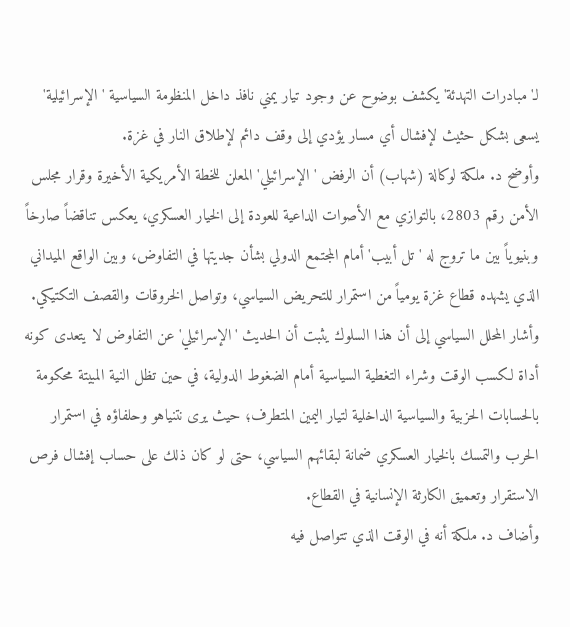لـ'مبادرات التهدئة' يكشف بوضوح عن وجود تيار يمني نافذ داخل المنظومة السياسية 'الإسرائيلية' يسعى بشكل حثيث لإفشال أي مسار يؤدي إلى وقف دائم لإطلاق النار في غزة.
وأوضح د. ملكة لوكالة (شهاب) أن الرفض 'الإسرائيلي' المعلن للخطة الأمريكية الأخيرة وقرار مجلس الأمن رقم 2803، بالتوازي مع الأصوات الداعية للعودة إلى الخيار العسكري، يعكس تناقضاً صارخاً وبنيوياً بين ما تروج له 'تل أبيب' أمام المجتمع الدولي بشأن جديتها في التفاوض، وبين الواقع الميداني الذي يشهده قطاع غزة يومياً من استمرار للتحريض السياسي، وتواصل الخروقات والقصف التكتيكي.
وأشار المحلل السياسي إلى أن هذا السلوك يثبت أن الحديث 'الإسرائيلي' عن التفاوض لا يتعدى كونه أداة لكسب الوقت وشراء التغطية السياسية أمام الضغوط الدولية، في حين تظل النية المبيتة محكومة بالحسابات الحزبية والسياسية الداخلية لتيار اليمين المتطرف؛ حيث يرى نتنياهو وحلفاؤه في استمرار الحرب والتمسك بالخيار العسكري ضمانة لبقائهم السياسي، حتى لو كان ذلك على حساب إفشال فرص الاستقرار وتعميق الكارثة الإنسانية في القطاع.
وأضاف د. ملكة أنه في الوقت الذي تتواصل فيه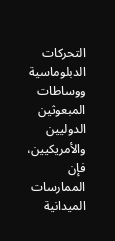التحركات الدبلوماسية ووساطات المبعوثين الدوليين والأمريكيين، فإن الممارسات الميدانية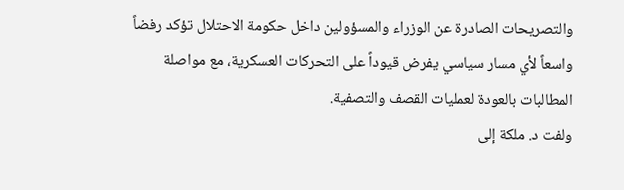والتصريحات الصادرة عن الوزراء والمسؤولين داخل حكومة الاحتلال تؤكد رفضاً واسعاً لأي مسار سياسي يفرض قيوداً على التحركات العسكرية، مع مواصلة المطالبات بالعودة لعمليات القصف والتصفية.
ولفت د. ملكة إلى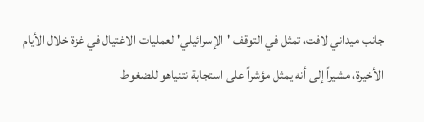جانب ميداني لافت، تمثل في التوقف 'الإسرائيلي' لعمليات الاغتيال في غزة خلال الأيام الأخيرة، مشيراً إلى أنه يمثل مؤشراً على استجابة نتنياهو للضغوط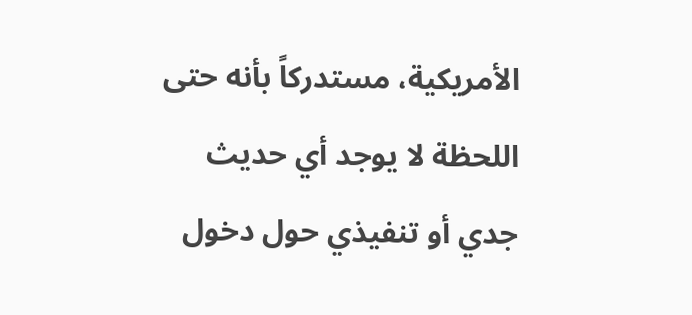الأمريكية، مستدركاً بأنه حتى اللحظة لا يوجد أي حديث جدي أو تنفيذي حول دخول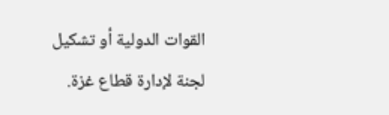القوات الدولية أو تشكيل لجنة لإدارة قطاع غزة.